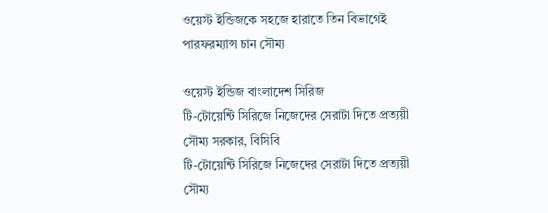ওয়েস্ট ইন্ডিজকে সহজে হারাতে তিন বিভাগেই পারফরম্যান্স চান সৌম্য

ওয়েস্ট ইন্ডিজ বাংলাদেশ সিরিজ
টি-টোয়েন্টি সিরিজে নিজেদের সেরাটা দিতে প্রত্যয়ী সৌম্য সরকার, বিসিবি
টি-টোয়েন্টি সিরিজে নিজেদের সেরাটা দিতে প্রত্যয়ী সৌম্য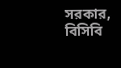সরকার, বিসিবি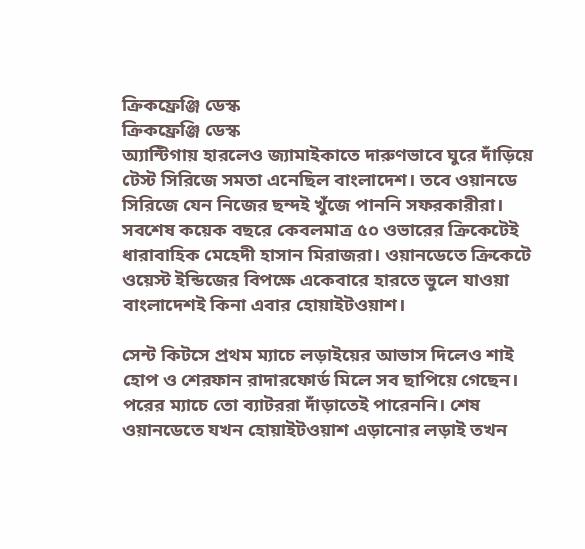ক্রিকফ্রেঞ্জি ডেস্ক
ক্রিকফ্রেঞ্জি ডেস্ক
অ্যান্টিগায় হারলেও জ্যামাইকাতে দারুণভাবে ঘুরে দাঁড়িয়ে টেস্ট সিরিজে সমতা এনেছিল বাংলাদেশ। তবে ওয়ানডে সিরিজে যেন নিজের ছন্দই খুঁজে পাননি সফরকারীরা। সবশেষ কয়েক বছরে কেবলমাত্র ৫০ ওভারের ক্রিকেটেই ধারাবাহিক মেহেদী হাসান মিরাজরা। ওয়ানডেতে ক্রিকেটে ওয়েস্ট ইন্ডিজের বিপক্ষে একেবারে হারতে ভুলে যাওয়া বাংলাদেশই কিনা এবার হোয়াইটওয়াশ।

সেন্ট কিটসে প্রথম ম্যাচে লড়াইয়ের আভাস দিলেও শাই হোপ ও শেরফান রাদারফোর্ড মিলে সব ছাপিয়ে গেছেন। পরের ম্যাচে তো ব্যাটররা দাঁড়াতেই পারেননি। শেষ ওয়ানডেতে যখন হোয়াইটওয়াশ এড়ানোর লড়াই তখন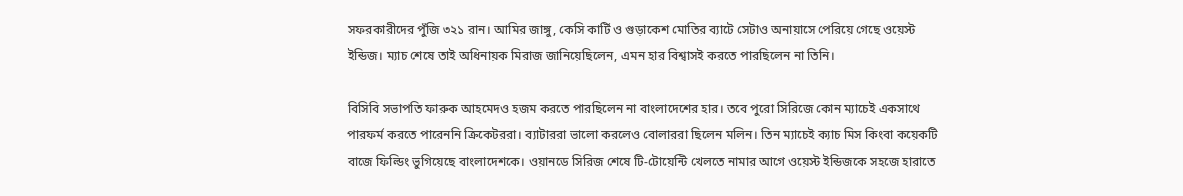সফরকারীদের পুঁজি ৩২১ রান। আমির জাঙ্গু, কেসি কার্টি ও গুড়াকেশ মোতির ব্যাটে সেটাও অনায়াসে পেরিয়ে গেছে ওয়েস্ট ইন্ডিজ। ম্যাচ শেষে তাই অধিনায়ক মিরাজ জানিয়েছিলেন, এমন হার বিশ্বাসই করতে পারছিলেন না তিনি।

বিসিবি সভাপতি ফারুক আহমেদও হজম করতে পারছিলেন না বাংলাদেশের হার। তবে পুরো সিরিজে কোন ম্যাচেই একসাথে পারফর্ম করতে পারেননি ক্রিকেটররা। ব্যাটাররা ভালো করলেও বোলাররা ছিলেন মলিন। তিন ম্যাচেই ক্যাচ মিস কিংবা কয়েকটি বাজে ফিল্ডিং ভুগিয়েছে বাংলাদেশকে। ওয়ানডে সিরিজ শেষে টি-টোয়েন্টি খেলতে নামার আগে ওয়েস্ট ইন্ডিজকে সহজে হারাতে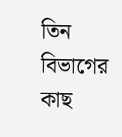তিন বিভাগের কাছ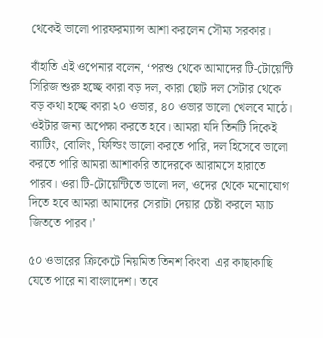থেকেই ভালো পারফরম্যান্স আশা করলেন সৌম্য সরকার।

বাঁহাতি এই ওপেনার বলেন, ‘পরশু থেকে আমাদের টি-টোয়েন্টি সিরিজ শুরু হচ্ছে কারা বড় দল, কারা ছোট দল সেটার থেকে বড় কথা হচ্ছে কারা ২০ ওভার, ৪০ ওভার ভালো খেলবে মাঠে। ওইটার জন্য অপেক্ষা করতে হবে। আমরা যদি তিনটি দিকেই ব্যাটিং, বোলিং, ফিল্ডিং ভালো করতে পারি, দল হিসেবে ভালো করতে পারি আমরা আশাকরি তাদেরকে আরামসে হারাতে পারব। ওরা টি-টোয়েন্টিতে ভালো দল, ওদের থেকে মনোযোগ দিতে হবে আমরা আমাদের সেরাটা দেয়ার চেষ্টা করলে ম্যাচ জিততে পারব।’

৫০ ওভারের ক্রিকেটে নিয়মিত তিনশ কিংবা  এর কাছাকাছি যেতে পারে না বাংলাদেশ। তবে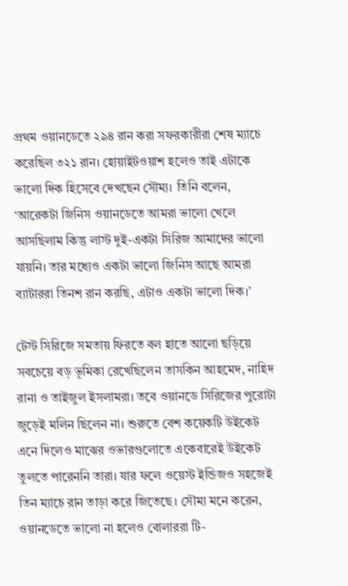প্রথম ওয়ানডেতে ২৯৪ রান করা সফরকারীরা শেষ ম্যাচে করেছিল ৩২১ রান। হোয়াইটওয়াশ হলেও তাই এটাকে ভালো দিক হিসেবে দেখছেন সৌম্য। তিনি বলেন, ‘আরেকটা জিনিস ওয়ানডেতে আমরা ভালো খেলে আসছিলাম কিন্তু লাস্ট দুই-একটা সিরিজ আমাদের ভালো যায়নি। তার মধ্যেও একটা ভালো জিনিস আছে আমরা ব্যাটাররা তিনশ রান করছি, এটাও একটা ভালো দিক।’

টেস্ট সিরিজে সমতায় ফিরতে বল হাতে আলো ছড়িয়ে সবচেয়ে বড় ভূমিকা রেখেছিলেন তাসকিন আহমেদ, নাহিদ রানা ও তাইজুল ইসলামরা। তবে ওয়ানডে সিরিজের পুরোটা জুড়েই মলিন ছিলেন না। শুরুতে বেশ কয়েকটি উইকেট এনে দিলেও মাঝের ওভারগুলোতে একেবারেই উইকেট তুলতে পারেননি তারা। যার ফলে ওয়েস্ট ইন্ডিজও সহজেই তিন ম্যাচে রান তাড়া করে জিতেছে। সৌম্য মনে করেন, ওয়ানডেতে ভালো না হলেও বোলাররা টি-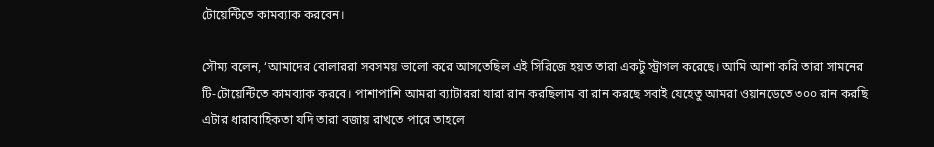টোয়েন্টিতে কামব্যাক করবেন।

সৌম্য বলেন, ‘আমাদের বোলাররা সবসময় ভালো করে আসতেছিল এই সিরিজে হয়ত তারা একটু স্ট্রাগল করেছে। আমি আশা করি তারা সামনের টি-টোয়েন্টিতে কামব্যাক করবে। পাশাপাশি আমরা ব্যাটাররা যারা রান করছিলাম বা রান করছে সবাই যেহেতু আমরা ওয়ানডেতে ৩০০ রান করছি এটার ধারাবাহিকতা যদি তারা বজায় রাখতে পারে তাহলে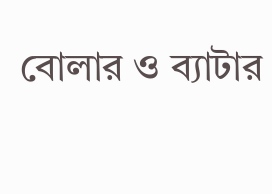বোলার ও ব্যাটার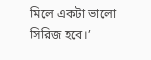মিলে একটা ভালো সিরিজ হবে।’